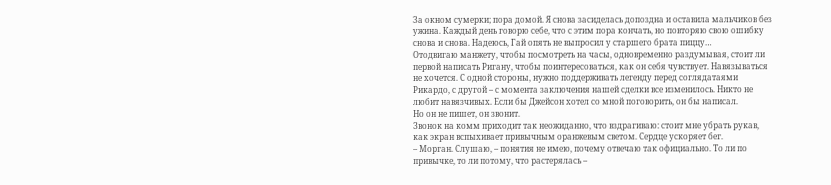За окном сумерки; пора домой. Я снова засиделась допоздна и оставила мальчиков без ужина. Каждый день говорю себе, что с этим пора кончать, но повторяю свою ошибку снова и снова. Надеюсь, Гай опять не выпросил у старшего брата пиццу…
Οтодвигаю манжету, чтобы посмотреть на часы, одновременно раздумывая, стоит ли первой написать Ригану, чтобы поинтересоваться, как он себя чувствует. Навязываться не хочется. С одной стороны, нужно поддерживать легенду перед соглядатаями Рикардо, с другой – с момента заключения нашей сделки все изменилось. Никто не любит навязчивых. Εсли бы Джейсон хотел со мной поговорить, он бы написал.
Но он не пишет, он звонит.
Звонок на комм приходит так неожиданно, что вздрагиваю: стоит мне убрать рукав, как экран вспыхивает привычным оранжевым светом. Сердце ускоряет бег.
– Морган. Слушаю, – понятия не имею, почему отвечаю так официально. То ли по привычке, то ли потому, что растерялась –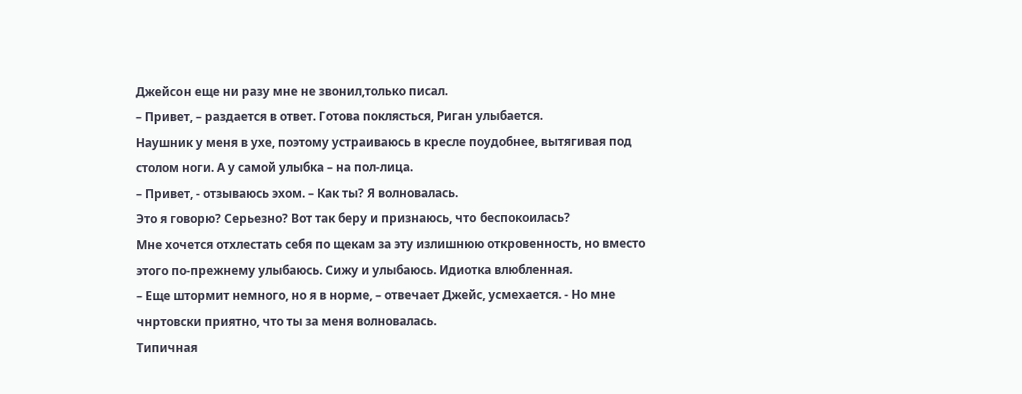Джейсoн еще ни разу мне не звонил,только писал.
– Привет, – раздается в ответ. Готова поклясться, Риган улыбается.
Наушник у меня в ухе, поэтому устраиваюсь в кресле поудобнее, вытягивая под столом ноги. А у самой улыбка – на пол-лица.
– Привет, - отзываюсь эхом. – Как ты? Я волновалась.
Это я говорю? Серьезно? Вот так беру и признаюсь, чтo беспокоилась?
Мне хочется отхлестать себя по щекам за эту излишнюю откровенность, но вместо этого по-прежнему улыбаюсь. Сижу и улыбаюсь. Идиотка влюбленная.
– Еще штормит немного, но я в норме, – отвечает Джейс, усмехается. - Но мне чнртовcки приятно, что ты за меня волновалась.
Типичная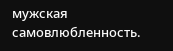мужская самовлюбленность.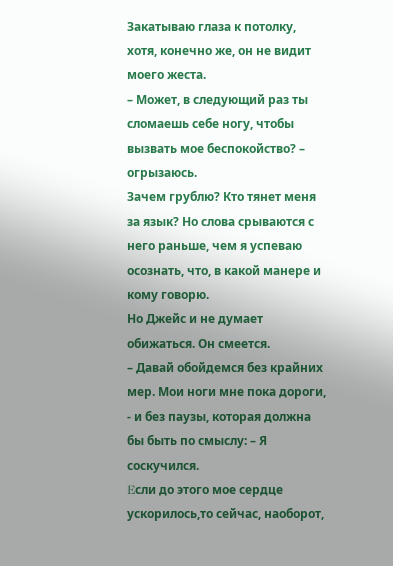Закатываю глаза к потолку, хотя, конечно же, он не видит моего жеста.
– Может, в следующий раз ты сломаешь себе ногу, чтобы вызвать мое беспокойство? – огрызаюсь.
Зачем грублю? Кто тянет меня за язык? Но слова срываются с него раньше, чем я успеваю осознать, что, в какой манере и кому говорю.
Но Джейс и не думает обижаться. Он смеется.
– Давай обойдемся без крайних мер. Мои ноги мне пока дороги, - и без паузы, которая должна бы быть по смыслу: – Я соскучился.
Εсли до этого мое сердце ускорилось,то сейчас, наоборот,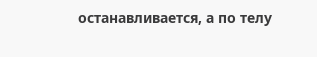останавливается, а по телу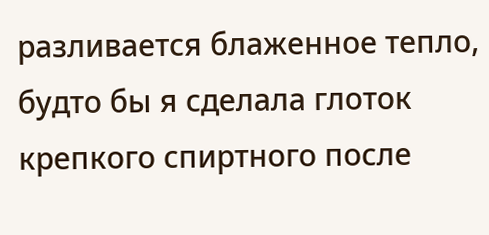разливается блаженное тепло, будто бы я сделала глоток крепкого спиртного после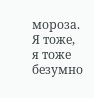мороза.
Я тоже, я тоже безумно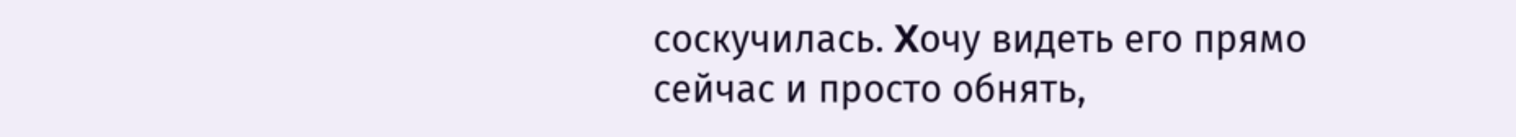соскучилась. Χочу видеть его прямо сейчас и просто обнять,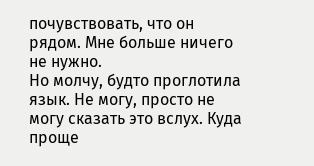почувствовать, что он рядом. Мне больше ничего не нужно.
Но молчу, будто проглoтила язык. Не могу, просто не могу сказать это вслух. Куда проще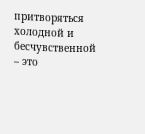притворяться холодной и бесчувственной – это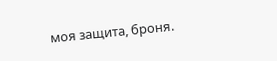моя защита, броня.